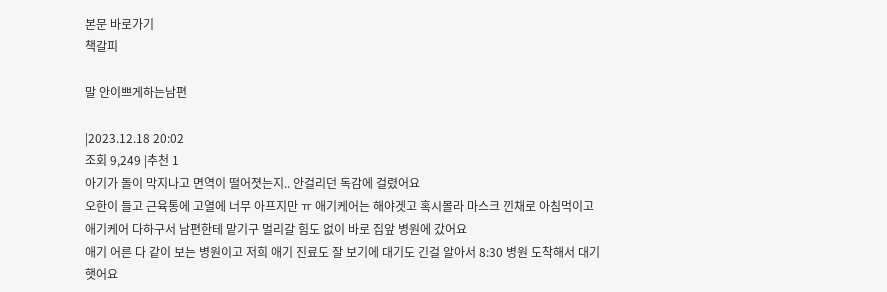본문 바로가기
책갈피

말 안이쁘게하는남편

|2023.12.18 20:02
조회 9,249 |추천 1
아기가 돌이 막지나고 면역이 떨어졋는지.. 안걸리던 독감에 걸렸어요
오한이 들고 근육통에 고열에 너무 아프지만 ㅠ 애기케어는 해야겟고 혹시몰라 마스크 낀채로 아침먹이고 애기케어 다하구서 남편한테 맡기구 멀리갈 힘도 없이 바로 집앞 병원에 갔어요
애기 어른 다 같이 보는 병원이고 저희 애기 진료도 잘 보기에 대기도 긴걸 알아서 8:30 병원 도착해서 대기햇어요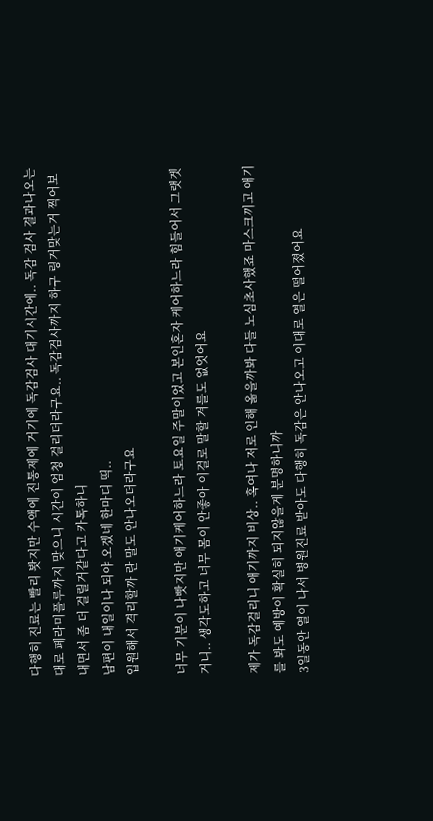다행히 진료는 빨리 봣지만 수액에 진통제에 거기에 독감검사 대기시간에.. 독감 검사 결과나오는 대로 페라미플루까지 맞으니 시간이 엄청 걸리더라구요.. 독감검사까지 하구 링거맞는거 찍어보내면서 좀 더 걸릴거같다고 카톡하니
남편이 내일이나 되야 오겠네 한마디 띡..
입원해서 격리할까 란 말도 안나오더라구요

너무 기분이 나빳지만 애기케어하느라 토요일 주말이었고 본인혼자 케어하느라 힘들어서 그랫겟거니.. 생각도하고 너무 몸이 안좋아 이걸로 말할 겨를도 없엇어요

제가 독감걸리니 애기까지 비상.. 혹여나 저로 인해 옮을까봐 다들 노심초사했죠 마스크끼고 애기를 봐도 예방이 확실히 되지않을게 분명하니까
3일동안 열이 나서 병원진료 받아도 다행히 독감은 안나오고 이대로 열은 떨어졌어요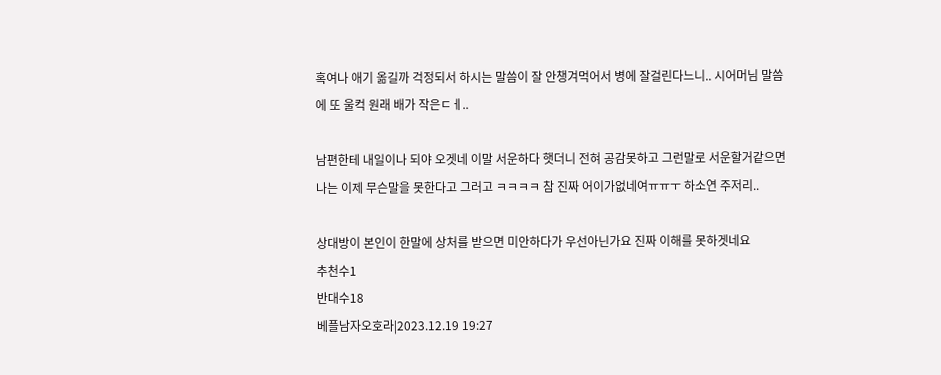혹여나 애기 옮길까 걱정되서 하시는 말씀이 잘 안챙겨먹어서 병에 잘걸린다느니.. 시어머님 말씀에 또 울컥 원래 배가 작은ㄷㅔ..

남편한테 내일이나 되야 오겟네 이말 서운하다 햇더니 전혀 공감못하고 그런말로 서운할거같으면 나는 이제 무슨말을 못한다고 그러고 ㅋㅋㅋㅋ 참 진짜 어이가없네여ㅠㅠㅜ 하소연 주저리..

상대방이 본인이 한말에 상처를 받으면 미안하다가 우선아닌가요 진짜 이해를 못하겟네요
추천수1
반대수18
베플남자오호라|2023.12.19 19:27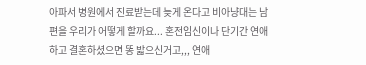아파서 병원에서 진료받는데 늦게 온다고 비아냥대는 남편을 우리가 어떻게 할까요... 혼전임신이나 단기간 연애하고 결혼하셨으면 똥 밟으신거고,,, 연애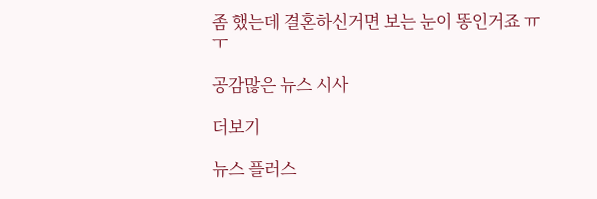좀 했는데 결혼하신거면 보는 눈이 똥인거죠 ㅠㅜ

공감많은 뉴스 시사

더보기

뉴스 플러스